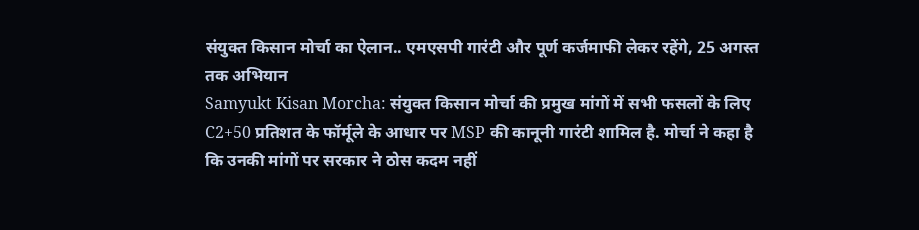संयुक्त किसान मोर्चा का ऐलान.. एमएसपी गारंटी और पूर्ण कर्जमाफी लेकर रहेंगे, 25 अगस्त तक अभियान
Samyukt Kisan Morcha: संयुक्त किसान मोर्चा की प्रमुख मांगों में सभी फसलों के लिए C2+50 प्रतिशत के फॉर्मूले के आधार पर MSP की कानूनी गारंटी शामिल है. मोर्चा ने कहा है कि उनकी मांगों पर सरकार ने ठोस कदम नहीं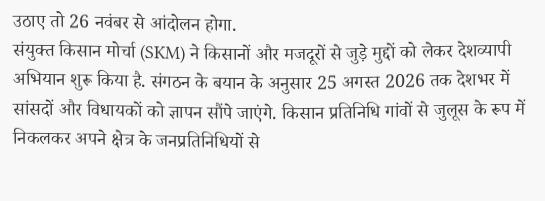उठाए तो 26 नवंबर से आंदोलन होगा.
संयुक्त किसान मोर्चा (SKM) ने किसानों और मजदूरों से जुड़े मुद्दों को लेकर देशव्यापी अभियान शुरू किया है. संगठन के बयान के अनुसार 25 अगस्त 2026 तक देशभर में सांसदों और विधायकों को ज्ञापन सौंपे जाएंगे. किसान प्रतिनिधि गांवों से जुलूस के रूप में निकलकर अपने क्षेत्र के जनप्रतिनिधियों से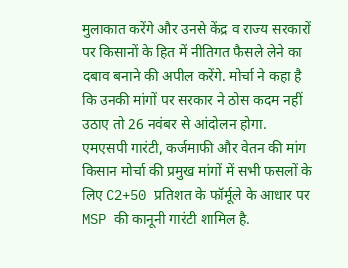मुलाकात करेंगे और उनसे केंद्र व राज्य सरकारों पर किसानों के हित में नीतिगत फैसले लेने का दबाव बनाने की अपील करेंगे. मोर्चा ने कहा है कि उनकी मांगों पर सरकार ने ठोस कदम नहीं उठाए तो 26 नवंबर से आंदोलन होगा.
एमएसपी गारंटी, कर्जमाफी और वेतन की मांग
किसान मोर्चा की प्रमुख मांगों में सभी फसलों के लिए C2+50 प्रतिशत के फॉर्मूले के आधार पर MSP की कानूनी गारंटी शामिल है.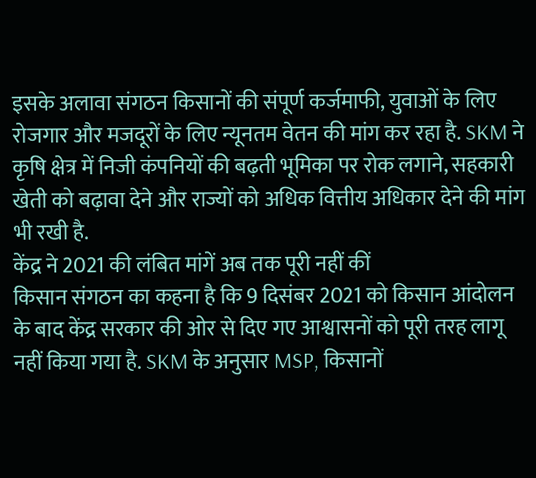इसके अलावा संगठन किसानों की संपूर्ण कर्जमाफी, युवाओं के लिए रोजगार और मजदूरों के लिए न्यूनतम वेतन की मांग कर रहा है. SKM ने कृषि क्षेत्र में निजी कंपनियों की बढ़ती भूमिका पर रोक लगाने, सहकारी खेती को बढ़ावा देने और राज्यों को अधिक वित्तीय अधिकार देने की मांग भी रखी है.
केंद्र ने 2021 की लंबित मांगें अब तक पूरी नहीं कीं
किसान संगठन का कहना है कि 9 दिसंबर 2021 को किसान आंदोलन के बाद केंद्र सरकार की ओर से दिए गए आश्वासनों को पूरी तरह लागू नहीं किया गया है. SKM के अनुसार MSP, किसानों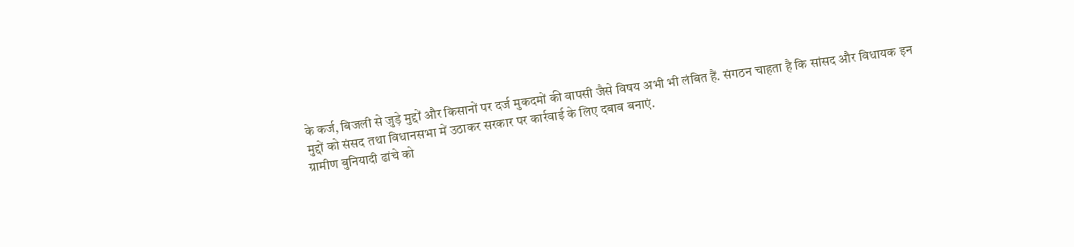के कर्ज, बिजली से जुड़े मुद्दों और किसानों पर दर्ज मुकदमों की वापसी जैसे विषय अभी भी लंबित हैं. संगठन चाहता है कि सांसद और विधायक इन मुद्दों को संसद तथा विधानसभा में उठाकर सरकार पर कार्रवाई के लिए दबाव बनाएं.
ग्रामीण बुनियादी ढांचे को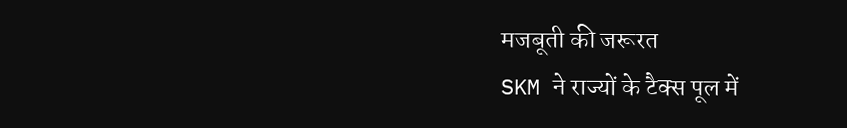मजबूती की जरूरत
SKM ने राज्यों के टैक्स पूल में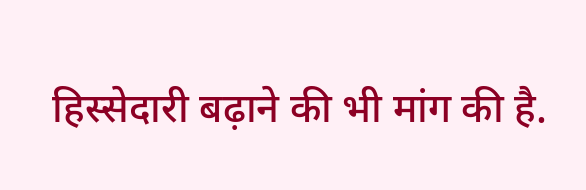हिस्सेदारी बढ़ाने की भी मांग की है.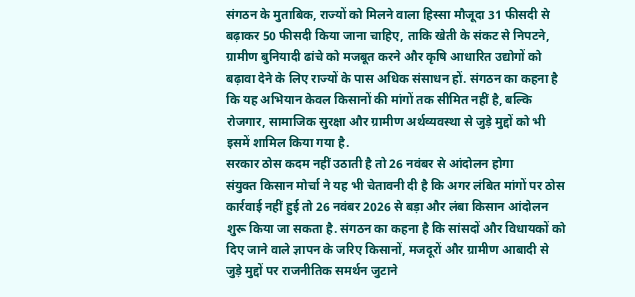संगठन के मुताबिक, राज्यों को मिलने वाला हिस्सा मौजूदा 31 फीसदी से बढ़ाकर 50 फीसदी किया जाना चाहिए, ताकि खेती के संकट से निपटने, ग्रामीण बुनियादी ढांचे को मजबूत करने और कृषि आधारित उद्योगों को बढ़ावा देने के लिए राज्यों के पास अधिक संसाधन हों. संगठन का कहना है कि यह अभियान केवल किसानों की मांगों तक सीमित नहीं है, बल्कि रोजगार, सामाजिक सुरक्षा और ग्रामीण अर्थव्यवस्था से जुड़े मुद्दों को भी इसमें शामिल किया गया है.
सरकार ठोस कदम नहीं उठाती है तो 26 नवंबर से आंदोलन होगा
संयुक्त किसान मोर्चा ने यह भी चेतावनी दी है कि अगर लंबित मांगों पर ठोस कार्रवाई नहीं हुई तो 26 नवंबर 2026 से बड़ा और लंबा किसान आंदोलन शुरू किया जा सकता है. संगठन का कहना है कि सांसदों और विधायकों को दिए जाने वाले ज्ञापन के जरिए किसानों, मजदूरों और ग्रामीण आबादी से जुड़े मुद्दों पर राजनीतिक समर्थन जुटाने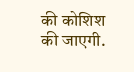की कोशिश की जाएगी.